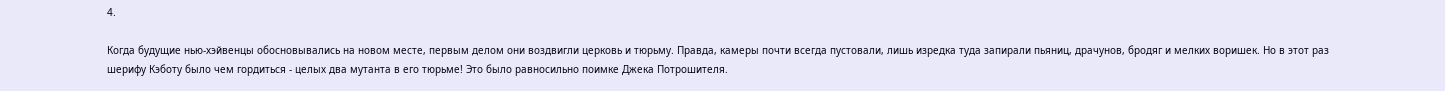4.

Когда будущие нью-хэйвенцы обосновывались на новом месте, первым делом они воздвигли церковь и тюрьму. Правда, камеры почти всегда пустовали, лишь изредка туда запирали пьяниц, драчунов, бродяг и мелких воришек. Но в этот раз шерифу Кэботу было чем гордиться - целых два мутанта в его тюрьме! Это было равносильно поимке Джека Потрошителя.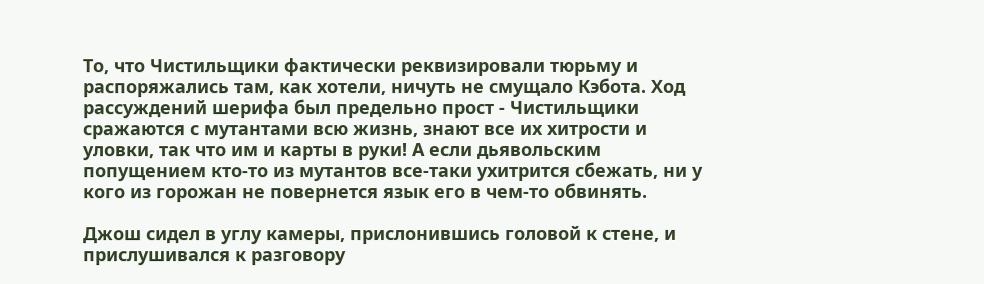То, что Чистильщики фактически реквизировали тюрьму и распоряжались там, как хотели, ничуть не смущало Кэбота. Ход рассуждений шерифа был предельно прост - Чистильщики сражаются с мутантами всю жизнь, знают все их хитрости и уловки, так что им и карты в руки! А если дьявольским попущением кто-то из мутантов все-таки ухитрится сбежать, ни у кого из горожан не повернется язык его в чем-то обвинять.

Джош сидел в углу камеры, прислонившись головой к стене, и прислушивался к разговору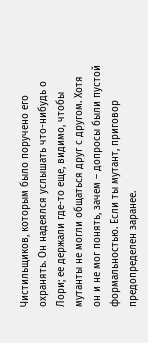Чистильщиков, которым было поручено его охранять. Он надеялся услышать что-нибудь о Лори; ее держали где-то еще, видимо, чтобы мутанты не могли общаться друг с другом. Хотя он и не мог понять, зачем – допросы были пустой формальностью. Если ты мутант, приговор предопределен заранее.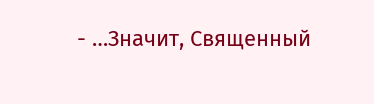- …Значит, Священный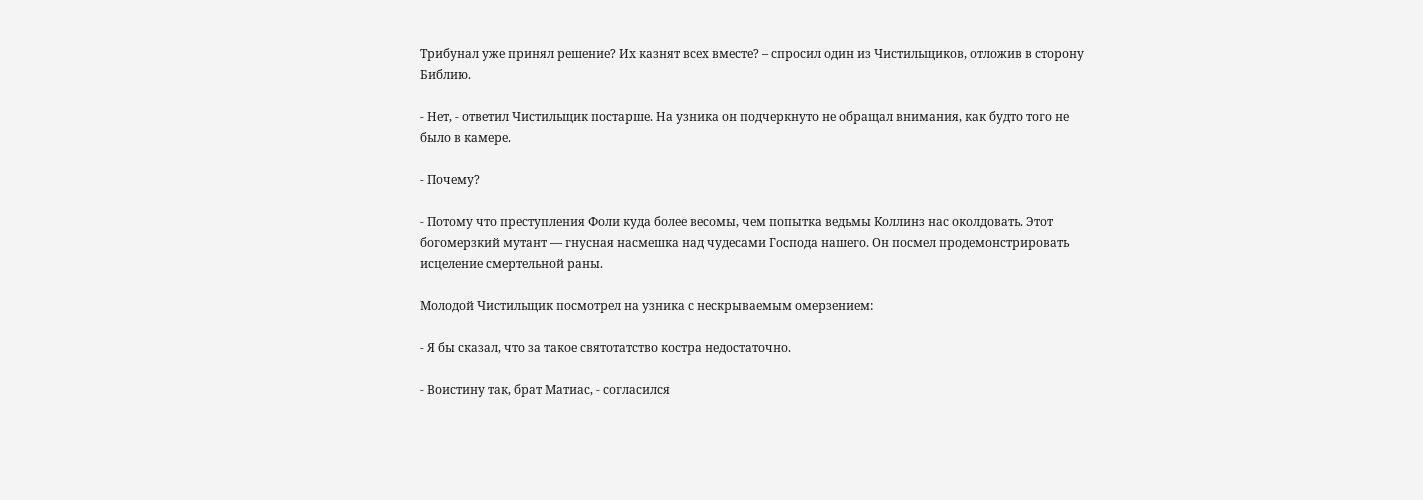Трибунал уже принял решение? Их казнят всех вместе? – спросил один из Чистильщиков, отложив в сторону Библию.

- Нет, - ответил Чистильщик постарше. На узника он подчеркнуто не обращал внимания, как будто того не было в камере.

- Почему?

- Потому что преступления Фоли куда более весомы, чем попытка ведьмы Коллинз нас околдовать. Этот богомерзкий мутант — гнусная насмешка над чудесами Господа нашего. Он посмел продемонстрировать исцеление смертельной раны.

Молодой Чистильщик посмотрел на узника с нескрываемым омерзением:

- Я бы сказал, что за такое святотатство костра недостаточно.

- Воистину так, брат Матиас, - согласился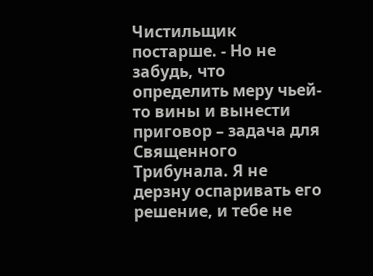Чистильщик постарше. - Но не забудь, что определить меру чьей-то вины и вынести приговор – задача для Священного Трибунала. Я не дерзну оспаривать его решение, и тебе не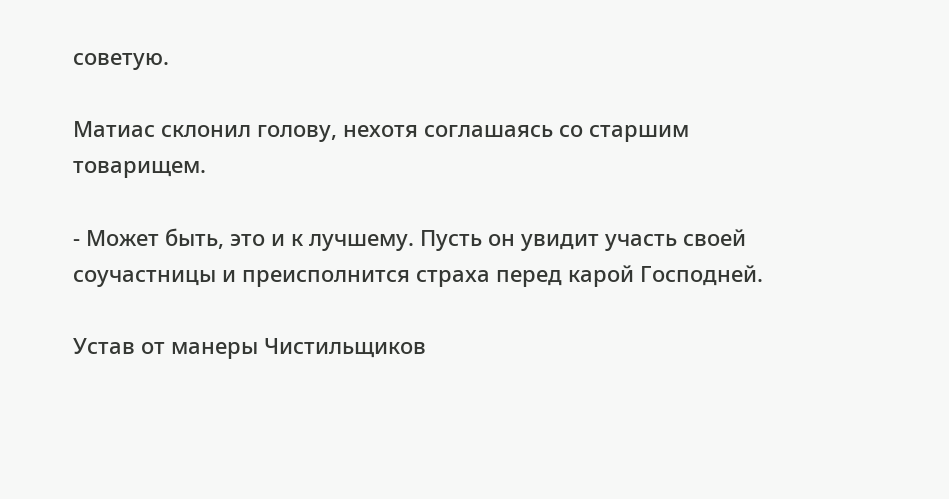советую.

Матиас склонил голову, нехотя соглашаясь со старшим товарищем.

- Может быть, это и к лучшему. Пусть он увидит участь своей соучастницы и преисполнится страха перед карой Господней.

Устав от манеры Чистильщиков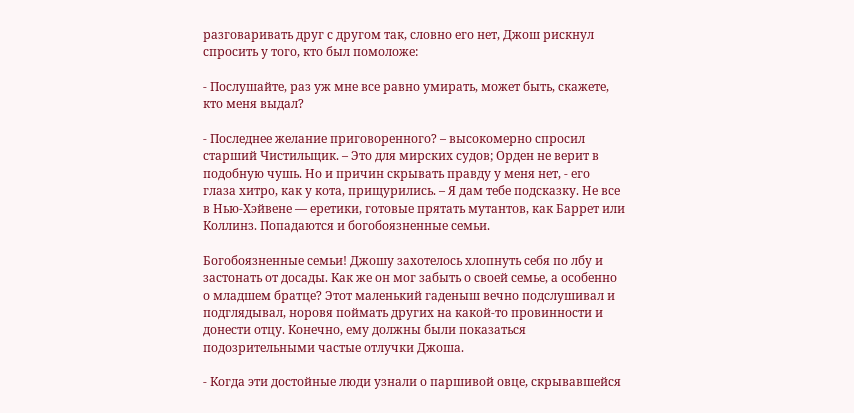разговаривать друг с другом так, словно его нет, Джош рискнул спросить у того, кто был помоложе:

- Послушайте, раз уж мне все равно умирать, может быть, скажете, кто меня выдал?

- Последнее желание приговоренного? – высокомерно спросил старший Чистильщик. – Это для мирских судов; Орден не верит в подобную чушь. Но и причин скрывать правду у меня нет, - его глаза хитро, как у кота, прищурились. – Я дам тебе подсказку. Не все в Нью-Хэйвене — еретики, готовые прятать мутантов, как Баррет или Коллинз. Попадаются и богобоязненные семьи.

Богобоязненные семьи! Джошу захотелось хлопнуть себя по лбу и застонать от досады. Как же он мог забыть о своей семье, а особенно о младшем братце? Этот маленький гаденыш вечно подслушивал и подглядывал, норовя поймать других на какой-то провинности и донести отцу. Конечно, ему должны были показаться подозрительными частые отлучки Джоша.

- Когда эти достойные люди узнали о паршивой овце, скрывавшейся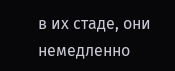в их стаде, они немедленно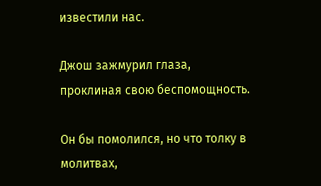известили нас.

Джош зажмурил глаза, проклиная свою беспомощность.

Он бы помолился, но что толку в молитвах,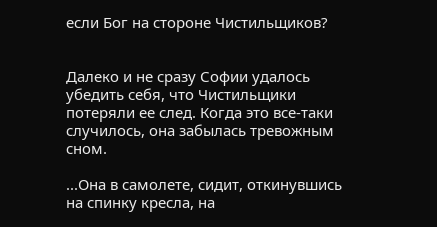если Бог на стороне Чистильщиков?


Далеко и не сразу Софии удалось убедить себя, что Чистильщики потеряли ее след. Когда это все-таки случилось, она забылась тревожным сном.

...Она в самолете, сидит, откинувшись на спинку кресла, на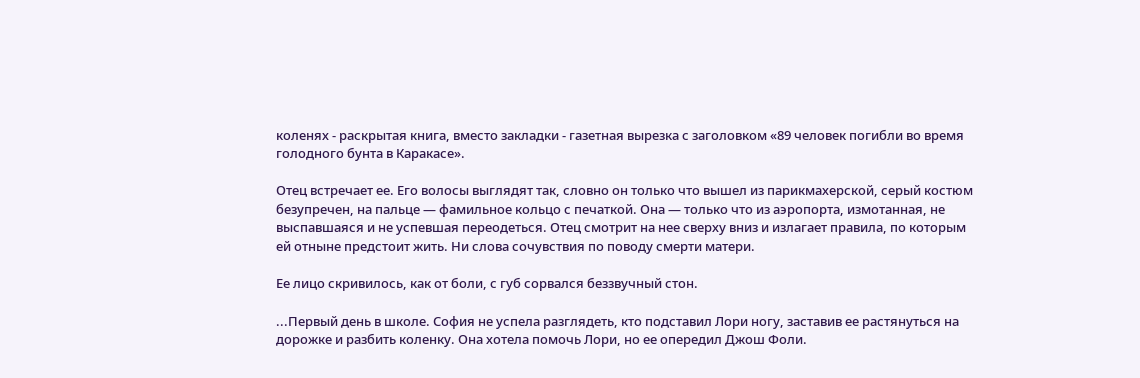коленях - раскрытая книга, вместо закладки - газетная вырезка с заголовком «89 человек погибли во время голодного бунта в Каракасе».

Отец встречает ее. Его волосы выглядят так, словно он только что вышел из парикмахерской, серый костюм безупречен, на пальце — фамильное кольцо с печаткой. Она — только что из аэропорта, измотанная, не выспавшаяся и не успевшая переодеться. Отец смотрит на нее сверху вниз и излагает правила, по которым ей отныне предстоит жить. Ни слова сочувствия по поводу смерти матери.

Ее лицо скривилось, как от боли, с губ сорвался беззвучный стон.

...Первый день в школе. София не успела разглядеть, кто подставил Лори ногу, заставив ее растянуться на дорожке и разбить коленку. Она хотела помочь Лори, но ее опередил Джош Фоли.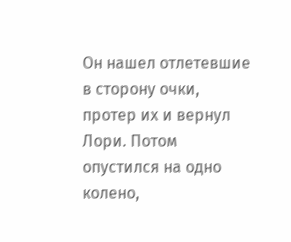Он нашел отлетевшие в сторону очки, протер их и вернул Лори. Потом опустился на одно колено,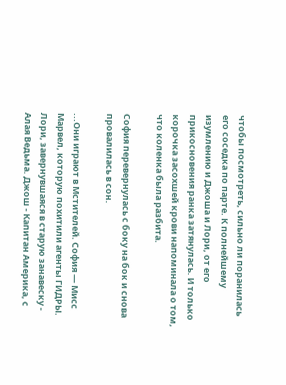чтобы посмотреть, сильно ли поранилась его соседка по парте. К полнейшему изумлению и Джоша и Лори, от его прикосновения ранка затянулась. И только корочка засохшей крови напоминала о том, что коленка была разбита.

София перевернулась с боку на бок и снова провалилась в сон.

...Они играют в Мстителей. София — Мисс Марвел, которую похитили агенты ГИДРЫ. Лори, завернувшаяся в старую занавеску - Алая Ведьма. Джош - Капитан Америка, с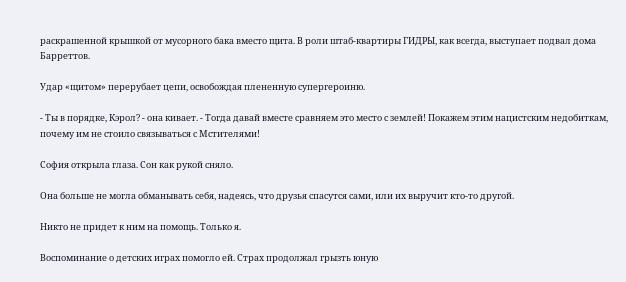раскрашенной крышкой от мусорного бака вместо щита. В роли штаб-квартиры ГИДРЫ, как всегда, выступает подвал дома Барреттов.

Удар «щитом» перерубает цепи, освобождая плененную супергероиню.

- Ты в порядке, Кэрол? - она кивает. - Тогда давай вместе сравняем это место с землей! Покажем этим нацистским недобиткам, почему им не стоило связываться с Мстителями!

София открыла глаза. Сон как рукой сняло.

Она больше не могла обманывать себя, надеясь, что друзья спасутся сами, или их выручит кто-то другой.

Никто не придет к ним на помощь. Только я.

Воспоминание о детских играх помогло ей. Страх продолжал грызть юную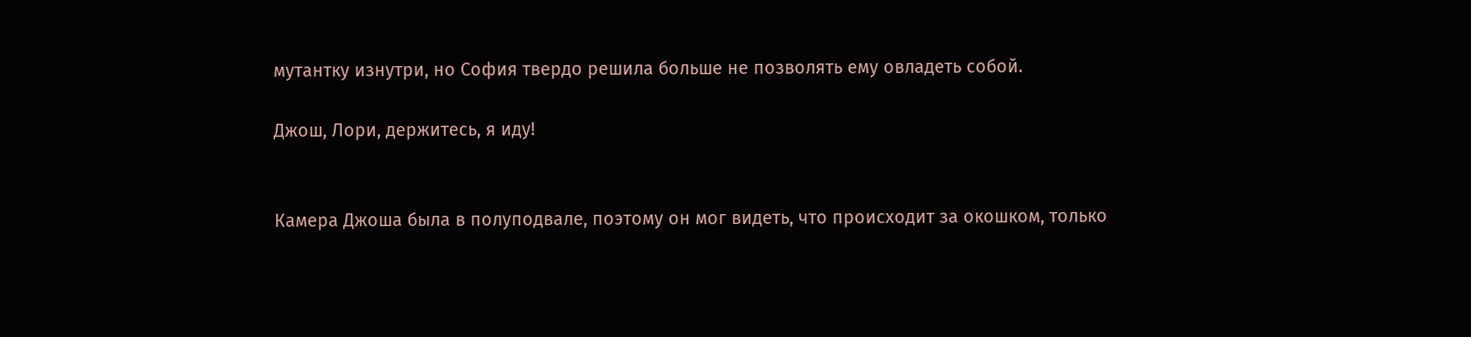мутантку изнутри, но София твердо решила больше не позволять ему овладеть собой.

Джош, Лори, держитесь, я иду!


Камера Джоша была в полуподвале, поэтому он мог видеть, что происходит за окошком, только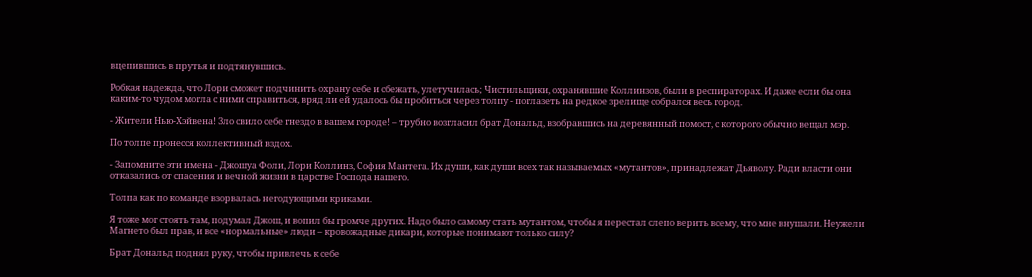вцепившись в прутья и подтянувшись.

Робкая надежда, что Лори сможет подчинить охрану себе и сбежать, улетучилась; Чистильщики, охранявшие Коллинзов, были в респираторах. И даже если бы она каким-то чудом могла с ними справиться, вряд ли ей удалось бы пробиться через толпу - поглазеть на редкое зрелище собрался весь город.

- Жители Нью-Хэйвена! Зло свило себе гнездо в вашем городе! – трубно возгласил брат Дональд, взобравшись на деревянный помост, с которого обычно вещал мэр.

По толпе пронесся коллективный вздох.

- Запомните эти имена - Джошуа Фоли, Лори Коллинз, София Мантега. Их души, как души всех так называемых «мутантов», принадлежат Дьяволу. Ради власти они отказались от спасения и вечной жизни в царстве Господа нашего.

Толпа как по команде взорвалась негодующими криками.

Я тоже мог стоять там, подумал Джош, и вопил бы громче других. Надо было самому стать мутантом, чтобы я перестал слепо верить всему, что мне внушали. Неужели Магнето был прав, и все «нормальные» люди – кровожадные дикари, которые понимают только силу?

Брат Дональд поднял руку, чтобы привлечь к себе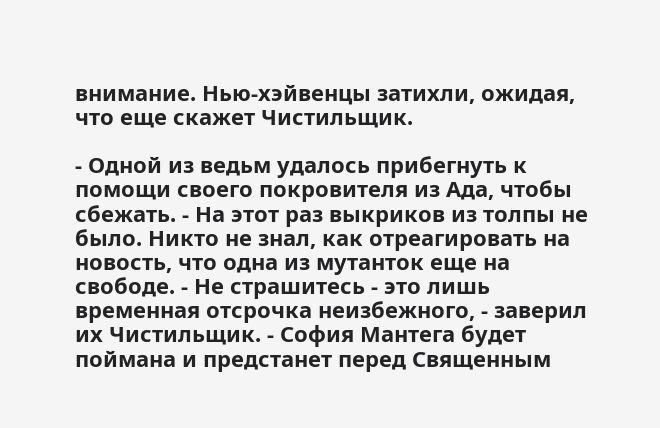внимание. Нью-хэйвенцы затихли, ожидая, что еще скажет Чистильщик.

- Одной из ведьм удалось прибегнуть к помощи своего покровителя из Ада, чтобы сбежать. - На этот раз выкриков из толпы не было. Никто не знал, как отреагировать на новость, что одна из мутанток еще на свободе. - Не страшитесь - это лишь временная отсрочка неизбежного, - заверил их Чистильщик. - София Мантега будет поймана и предстанет перед Священным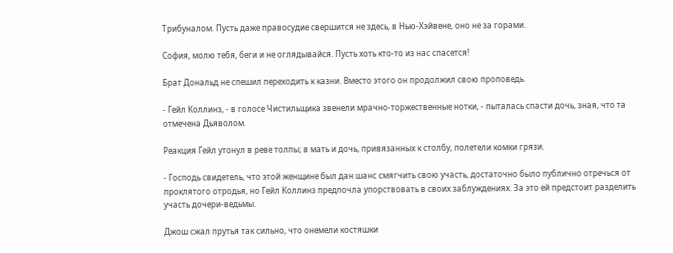Трибуналом. Пусть даже правосудие свершится не здесь, в Нью-Хэйвене, оно не за горами.

София, молю тебя, беги и не оглядывайся. Пусть хоть кто-то из нас спасется!

Брат Дональд не спешил переходить к казни. Вместо этого он продолжил свою проповедь.

- Гейл Коллинз, - в голосе Чистильщика звенели мрачно-торжественные нотки, - пыталась спасти дочь, зная, что та отмечена Дьяволом.

Реакция Гейл утонул в реве толпы; в мать и дочь, привязанных к столбу, полетели комки грязи.

- Господь свидетель, что этой женщине был дан шанс смягчить свою участь, достаточно было публично отречься от проклятого отродья, но Гейл Коллинз предпочла упорствовать в своих заблуждениях. За это ей предстоит разделить участь дочери-ведьмы.

Джош сжал прутья так сильно, что онемели костяшки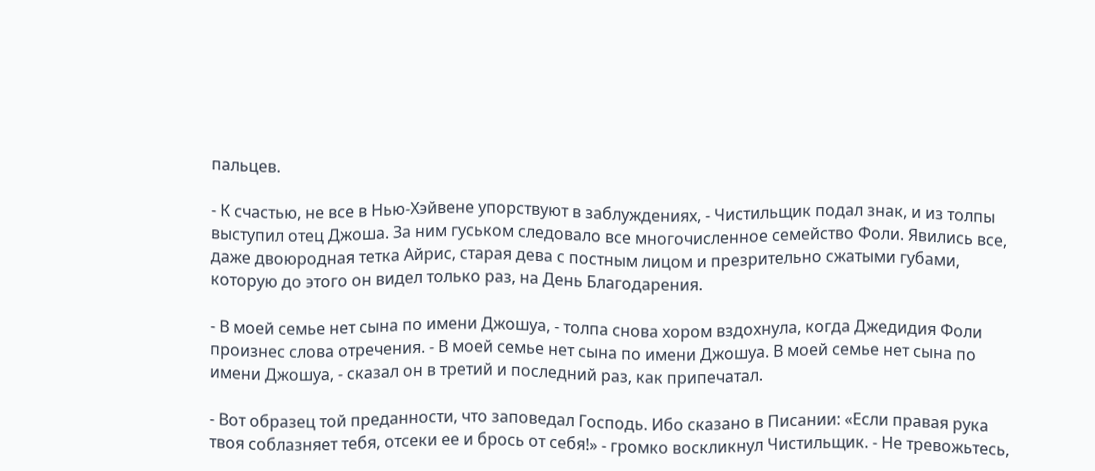пальцев.

- К счастью, не все в Нью-Хэйвене упорствуют в заблуждениях, - Чистильщик подал знак, и из толпы выступил отец Джоша. За ним гуськом следовало все многочисленное семейство Фоли. Явились все, даже двоюродная тетка Айрис, старая дева с постным лицом и презрительно сжатыми губами, которую до этого он видел только раз, на День Благодарения.

- В моей семье нет сына по имени Джошуа, - толпа снова хором вздохнула, когда Джедидия Фоли произнес слова отречения. - В моей семье нет сына по имени Джошуа. В моей семье нет сына по имени Джошуа, - сказал он в третий и последний раз, как припечатал.

- Вот образец той преданности, что заповедал Господь. Ибо сказано в Писании: «Если правая рука твоя соблазняет тебя, отсеки ее и брось от себя!» - громко воскликнул Чистильщик. - Не тревожьтесь,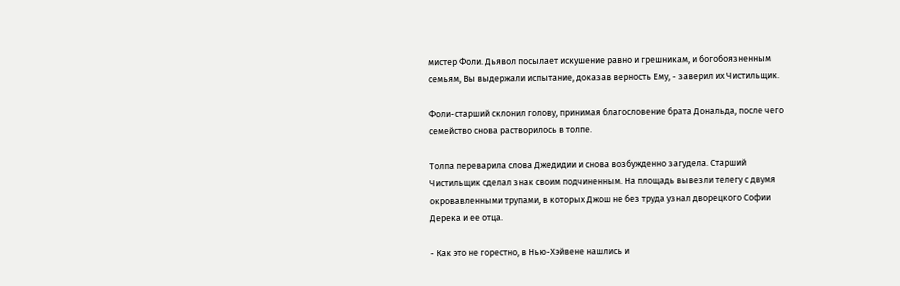мистер Фоли. Дьявол посылает искушение равно и грешникам, и богобоязненным семьям, Вы выдержали испытание, доказав верность Ему, - заверил их Чистильщик.

Фоли-старший склонил голову, принимая благословение брата Дональда, после чего семейство снова растворилось в толпе.

Толпа переварила слова Джедидии и снова возбужденно загудела. Старший Чистильщик сделал знак своим подчиненным. На площадь вывезли телегу с двумя окровавленными трупами, в которых Джош не без труда узнал дворецкого Софии Дерека и ее отца.

- Как это не горестно, в Нью-Хэйвене нашлись и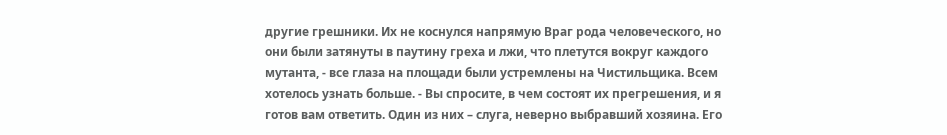другие грешники. Их не коснулся напрямую Враг рода человеческого, но они были затянуты в паутину греха и лжи, что плетутся вокруг каждого мутанта, - все глаза на площади были устремлены на Чистильщика. Всем хотелось узнать больше. - Вы спросите, в чем состоят их прегрешения, и я готов вам ответить. Один из них – слуга, неверно выбравший хозяина. Его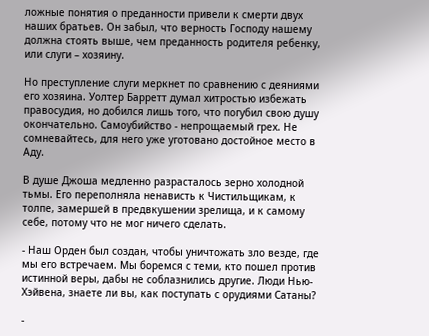ложные понятия о преданности привели к смерти двух наших братьев. Он забыл, что верность Господу нашему должна стоять выше, чем преданность родителя ребенку, или слуги – хозяину.

Но преступление слуги меркнет по сравнению с деяниями его хозяина. Уолтер Барретт думал хитростью избежать правосудия, но добился лишь того, что погубил свою душу окончательно. Самоубийство - непрощаемый грех. Не сомневайтесь, для него уже уготовано достойное место в Аду.

В душе Джоша медленно разрасталось зерно холодной тьмы. Его переполняла ненависть к Чистильщикам, к толпе, замершей в предвкушении зрелища, и к самому себе, потому что не мог ничего сделать.

- Наш Орден был создан, чтобы уничтожать зло везде, где мы его встречаем. Мы боремся с теми, кто пошел против истинной веры, дабы не соблазнились другие. Люди Нью-Хэйвена, знаете ли вы, как поступать с орудиями Сатаны?

-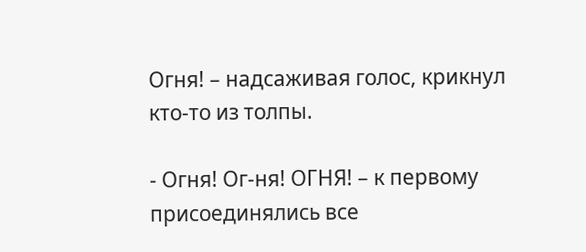Огня! – надсаживая голос, крикнул кто-то из толпы.

- Огня! Ог-ня! ОГНЯ! – к первому присоединялись все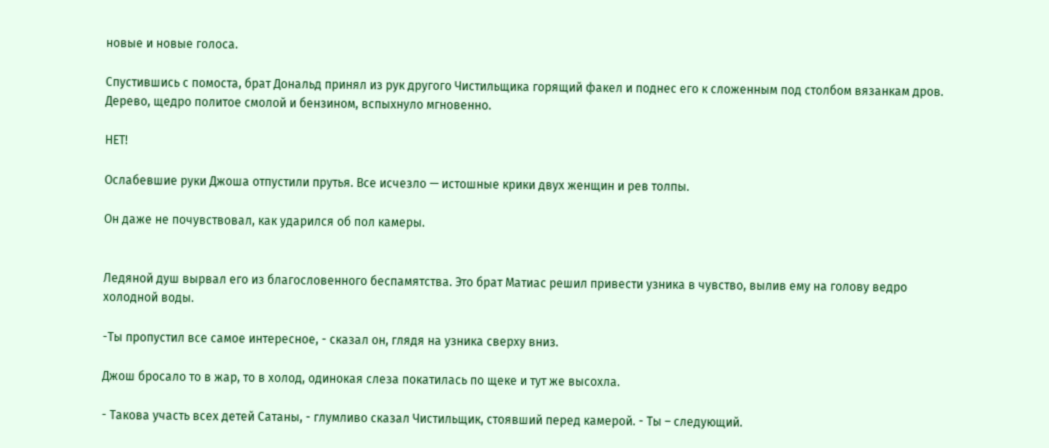новые и новые голоса.

Спустившись с помоста, брат Дональд принял из рук другого Чистильщика горящий факел и поднес его к сложенным под столбом вязанкам дров. Дерево, щедро политое смолой и бензином, вспыхнуло мгновенно.

НЕТ!

Ослабевшие руки Джоша отпустили прутья. Все исчезло — истошные крики двух женщин и рев толпы.

Он даже не почувствовал, как ударился об пол камеры.


Ледяной душ вырвал его из благословенного беспамятства. Это брат Матиас решил привести узника в чувство, вылив ему на голову ведро холодной воды.

-Ты пропустил все самое интересное, - сказал он, глядя на узника сверху вниз.

Джош бросало то в жар, то в холод, одинокая слеза покатилась по щеке и тут же высохла.

- Такова участь всех детей Сатаны, - глумливо сказал Чистильщик, стоявший перед камерой. - Ты – следующий.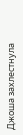Джоша захлестнула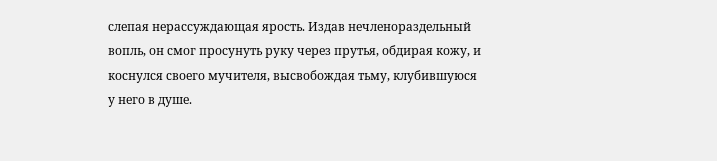слепая нерассуждающая ярость. Издав нечленораздельный вопль, он смог просунуть руку через прутья, обдирая кожу, и коснулся своего мучителя, высвобождая тьму, клубившуюся у него в душе.